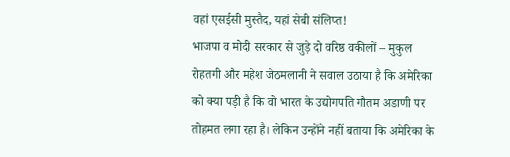वहां एसईसी मुस्तैद, यहां सेबी संलिप्त!
भाजपा व मोदी सरकार से जुड़े दो वरिष्ठ वकीलों – मुकुल रोहतगी और महेश जेठमलानी ने सवाल उठाया है कि अमेरिका को क्या पड़ी है कि वो भारत के उद्योगपति गौतम अडाणी पर तोहमत लगा रहा है। लेकिन उन्होंने नहीं बताया कि अमेरिका के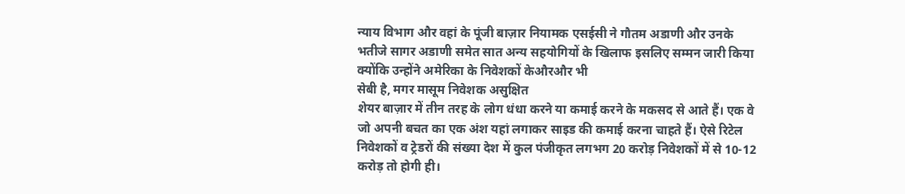न्याय विभाग और वहां के पूंजी बाज़ार नियामक एसईसी ने गौतम अडाणी और उनके भतीजे सागर अडाणी समेत सात अन्य सहयोगियों के खिलाफ इसलिए सम्मन जारी किया क्योंकि उन्होंने अमेरिका के निवेशकों केऔरऔर भी
सेबी है, मगर मासूम निवेशक असुक्षित
शेयर बाज़ार में तीन तरह के लोग धंधा करने या कमाई करने के मकसद से आते हैं। एक वे जो अपनी बचत का एक अंश यहां लगाकर साइड की कमाई करना चाहते हैं। ऐसे रिटेल निवेशकों व ट्रेडरों की संख्या देश में कुल पंजीकृत लगभग 20 करोड़ निवेशकों में से 10-12 करोड़ तो होगी ही।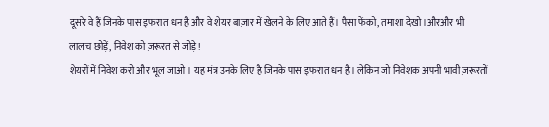दूसरे वे हैं जिनके पास इफरात धन है और वे शेयर बाज़ार में खेलने के लिए आते हैं। पैसा फेंको, तमाशा देखो।औरऔर भी
लालच छोड़ें, निवेश को ज़रूरत से जोड़े!
शेयरों में निवेश करो और भूल जाओ। यह मंत्र उनके लिए है जिनके पास इफरात धन है। लेकिन जो निवेशक अपनी भावी ज़रूरतों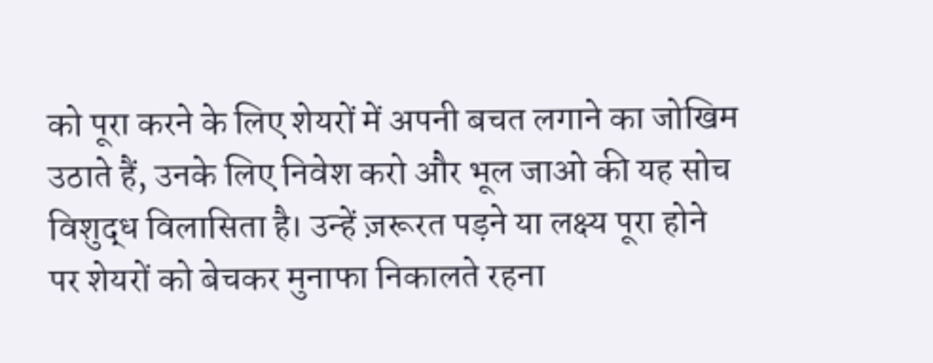को पूरा करने के लिए शेयरों में अपनी बचत लगाने का जोखिम उठाते हैं, उनके लिए निवेश करो और भूल जाओ की यह सोच विशुद्ध विलासिता है। उन्हें ज़रूरत पड़ने या लक्ष्य पूरा होने पर शेयरों को बेचकर मुनाफा निकालते रहना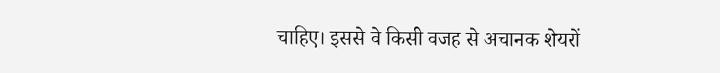चाहिए। इससे वे किसी वजह से अचानक शेयरों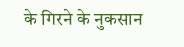के गिरने के नुकसान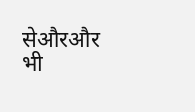सेऔरऔर भी